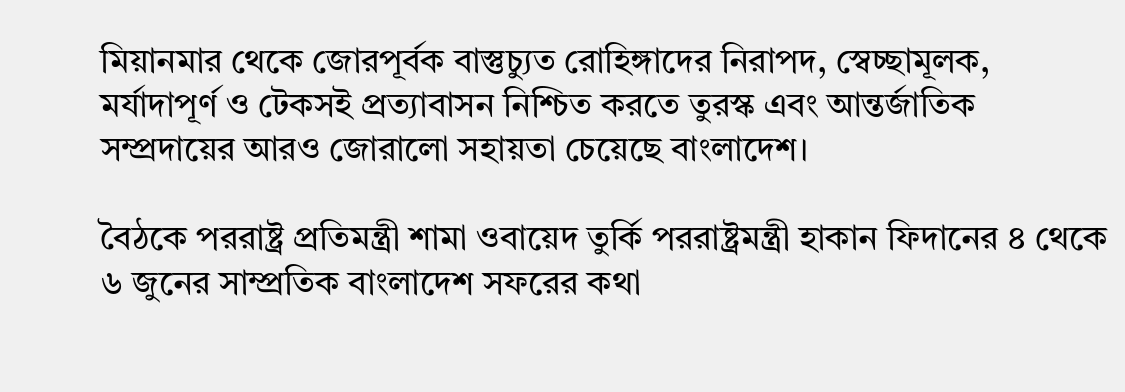মিয়ানমার থেকে জোরপূর্বক বাস্তুচ্যুত রোহিঙ্গাদের নিরাপদ, স্বেচ্ছামূলক, মর্যাদাপূর্ণ ও টেকসই প্রত্যাবাসন নিশ্চিত করতে তুরস্ক এবং আন্তর্জাতিক সম্প্রদায়ের আরও জোরালো সহায়তা চেয়েছে বাংলাদেশ।

বৈঠকে পররাষ্ট্র প্রতিমন্ত্রী শামা ওবায়েদ তুর্কি পররাষ্ট্রমন্ত্রী হাকান ফিদানের ৪ থেকে ৬ জুনের সাম্প্রতিক বাংলাদেশ সফরের কথা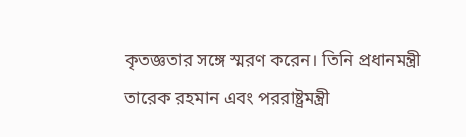কৃতজ্ঞতার সঙ্গে স্মরণ করেন। তিনি প্রধানমন্ত্রী তারেক রহমান এবং পররাষ্ট্রমন্ত্রী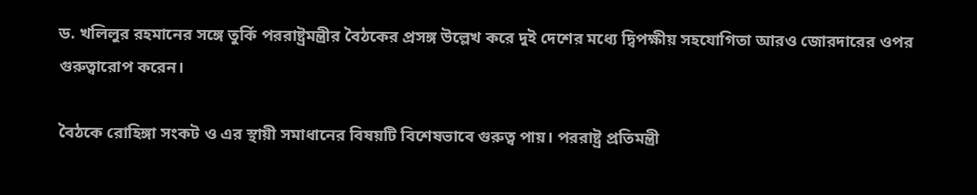ড. খলিলুর রহমানের সঙ্গে তুর্কি পররাষ্ট্রমন্ত্রীর বৈঠকের প্রসঙ্গ উল্লেখ করে দুই দেশের মধ্যে দ্বিপক্ষীয় সহযোগিতা আরও জোরদারের ওপর গুরুত্বারোপ করেন।

বৈঠকে রোহিঙ্গা সংকট ও এর স্থায়ী সমাধানের বিষয়টি বিশেষভাবে গুরুত্ব পায়। পররাষ্ট্র প্রতিমন্ত্রী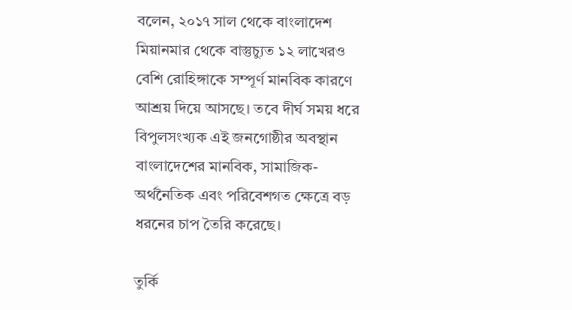বলেন, ২০১৭ সাল থেকে বাংলাদেশ মিয়ানমার থেকে বাস্তুচ্যুত ১২ লাখেরও বেশি রোহিঙ্গাকে সম্পূর্ণ মানবিক কারণে আশ্রয় দিয়ে আসছে। তবে দীর্ঘ সময় ধরে বিপুলসংখ্যক এই জনগোষ্ঠীর অবস্থান বাংলাদেশের মানবিক, সামাজিক-অর্থনৈতিক এবং পরিবেশগত ক্ষেত্রে বড় ধরনের চাপ তৈরি করেছে।

তুর্কি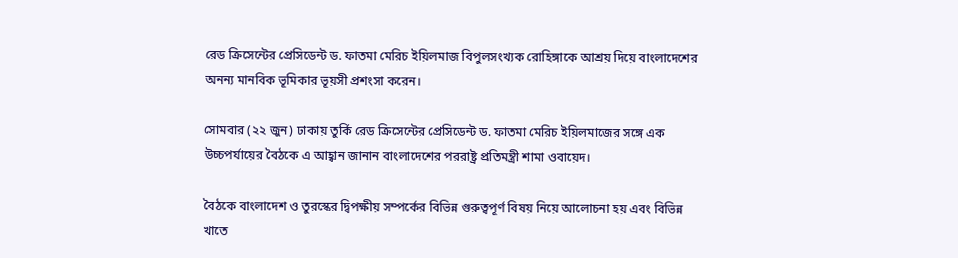রেড ক্রিসেন্টের প্রেসিডেন্ট ড. ফাতমা মেরিচ ইয়িলমাজ বিপুলসংখ্যক রোহিঙ্গাকে আশ্রয় দিয়ে বাংলাদেশের অনন্য মানবিক ভূমিকার ভূয়সী প্রশংসা করেন।

সোমবার (২২ জুন) ঢাকায় তুর্কি রেড ক্রিসেন্টের প্রেসিডেন্ট ড. ফাতমা মেরিচ ইয়িলমাজের সঙ্গে এক উচ্চপর্যায়ের বৈঠকে এ আহ্বান জানান বাংলাদেশের পররাষ্ট্র প্রতিমন্ত্রী শামা ওবায়েদ।

বৈঠকে বাংলাদেশ ও তুরস্কের দ্বিপক্ষীয় সম্পর্কের বিভিন্ন গুরুত্বপূর্ণ বিষয় নিয়ে আলোচনা হয় এবং বিভিন্ন খাতে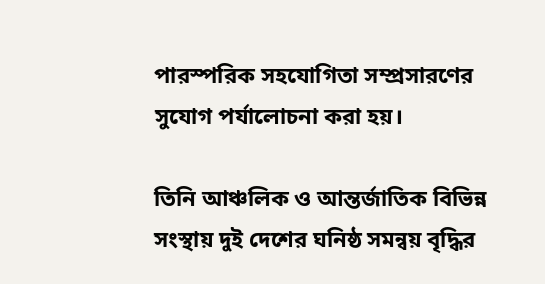পারস্পরিক সহযোগিতা সম্প্রসারণের সুযোগ পর্যালোচনা করা হয়।

তিনি আঞ্চলিক ও আন্তর্জাতিক বিভিন্ন সংস্থায় দুই দেশের ঘনিষ্ঠ সমন্বয় বৃদ্ধির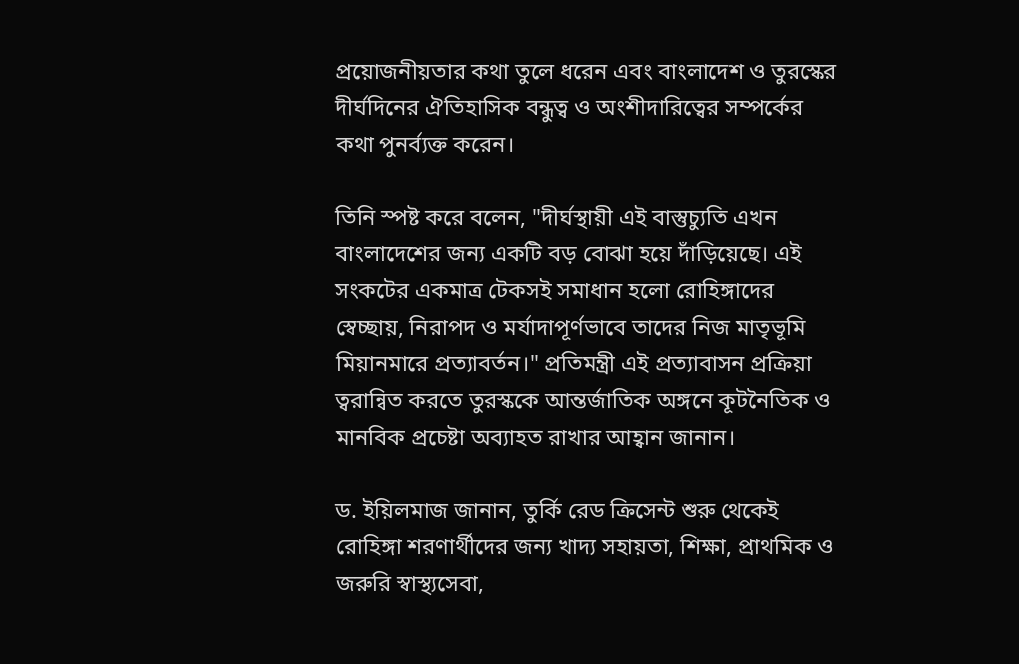প্রয়োজনীয়তার কথা তুলে ধরেন এবং বাংলাদেশ ও তুরস্কের দীর্ঘদিনের ঐতিহাসিক বন্ধুত্ব ও অংশীদারিত্বের সম্পর্কের কথা পুনর্ব্যক্ত করেন।

তিনি স্পষ্ট করে বলেন, "দীর্ঘস্থায়ী এই বাস্তুচ্যুতি এখন বাংলাদেশের জন্য একটি বড় বোঝা হয়ে দাঁড়িয়েছে। এই সংকটের একমাত্র টেকসই সমাধান হলো রোহিঙ্গাদের স্বেচ্ছায়, নিরাপদ ও মর্যাদাপূর্ণভাবে তাদের নিজ মাতৃভূমি মিয়ানমারে প্রত্যাবর্তন।" প্রতিমন্ত্রী এই প্রত্যাবাসন প্রক্রিয়া ত্বরান্বিত করতে তুরস্ককে আন্তর্জাতিক অঙ্গনে কূটনৈতিক ও মানবিক প্রচেষ্টা অব্যাহত রাখার আহ্বান জানান।

ড. ইয়িলমাজ জানান, তুর্কি রেড ক্রিসেন্ট শুরু থেকেই রোহিঙ্গা শরণার্থীদের জন্য খাদ্য সহায়তা, শিক্ষা, প্রাথমিক ও জরুরি স্বাস্থ্যসেবা,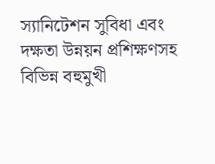স্যানিটেশন সুবিধা এবং দক্ষতা উন্নয়ন প্রশিক্ষণসহ বিভিন্ন বহুমুখী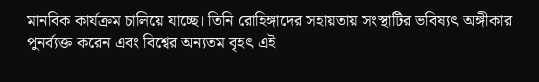মানবিক কার্যক্রম চালিয়ে যাচ্ছে। তিনি রোহিঙ্গাদের সহায়তায় সংস্থাটির ভবিষ্যৎ অঙ্গীকার পুনর্ব্যক্ত করেন এবং বিশ্বের অন্যতম বৃহৎ এই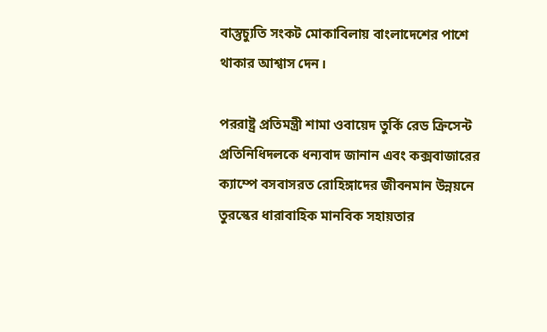বাস্তুচ্যুতি সংকট মোকাবিলায় বাংলাদেশের পাশে থাকার আশ্বাস দেন।

পররাষ্ট্র প্রতিমন্ত্রী শামা ওবায়েদ তুর্কি রেড ক্রিসেন্ট প্রতিনিধিদলকে ধন্যবাদ জানান এবং কক্সবাজারের ক্যাম্পে বসবাসরত রোহিঙ্গাদের জীবনমান উন্নয়নে তুরস্কের ধারাবাহিক মানবিক সহায়তার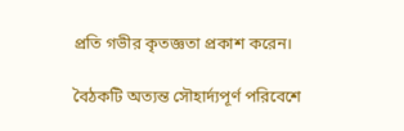প্রতি গভীর কৃতজ্ঞতা প্রকাশ করেন।

বৈঠকটি অত্যন্ত সৌহার্দ্যপূর্ণ পরিবেশে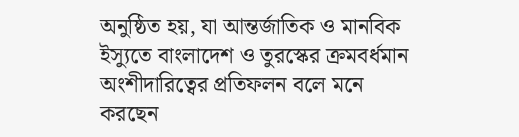অনুষ্ঠিত হয়, যা আন্তর্জাতিক ও মানবিক ইস্যুতে বাংলাদেশ ও তুরস্কের ক্রমবর্ধমান অংশীদারিত্বের প্রতিফলন বলে মনে করছেন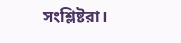সংশ্লিষ্টরা।